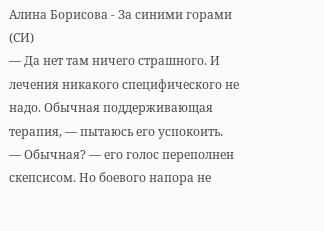Алина Борисова - За синими горами (СИ)
— Да нет там ничего страшного. И лечения никакого специфического не надо. Обычная поддерживающая терапия, — пытаюсь его успокоить.
— Обычная? — его голос переполнен скепсисом. Но боевого напора не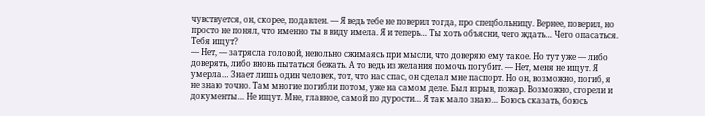чувствуется, он, скорее, подавлен. — Я ведь тебе не поверил тогда, про спецбольницу. Вернее, поверил, но просто не понял, что именно ты в виду имела. Я и теперь… Ты хоть объясни, чего ждать… Чего опасаться. Тебя ищут?
— Нет, — затрясла головой, невольно сжимаясь при мысли, что доверяю ему такое. Но тут уже — либо доверять, либо вновь пытаться бежать. А то ведь из желания помочь погубит. — Нет, меня не ищут. Я умерла… Знает лишь один человек, тот, что нас спас, он сделал мне паспорт. Но он, возможно, погиб, я не знаю точно. Там многие погибли потом, уже на самом деле. Был взрыв, пожар. Возможно, сгорели и документы… Не ищут. Мне, главное, самой по дурости… Я так мало знаю… Боюсь сказать, боюсь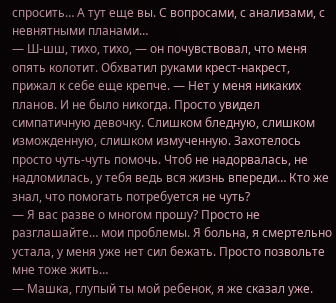спросить… А тут еще вы. С вопросами, с анализами, с невнятными планами…
— Ш-шш, тихо, тихо, — он почувствовал, что меня опять колотит. Обхватил руками крест-накрест, прижал к себе еще крепче. — Нет у меня никаких планов. И не было никогда. Просто увидел симпатичную девочку. Слишком бледную, слишком изможденную, слишком измученную. Захотелось просто чуть-чуть помочь. Чтоб не надорвалась, не надломилась, у тебя ведь вся жизнь впереди… Кто же знал, что помогать потребуется не чуть?
— Я вас разве о многом прошу? Просто не разглашайте… мои проблемы. Я больна, я смертельно устала, у меня уже нет сил бежать. Просто позвольте мне тоже жить…
— Машка, глупый ты мой ребенок, я же сказал уже.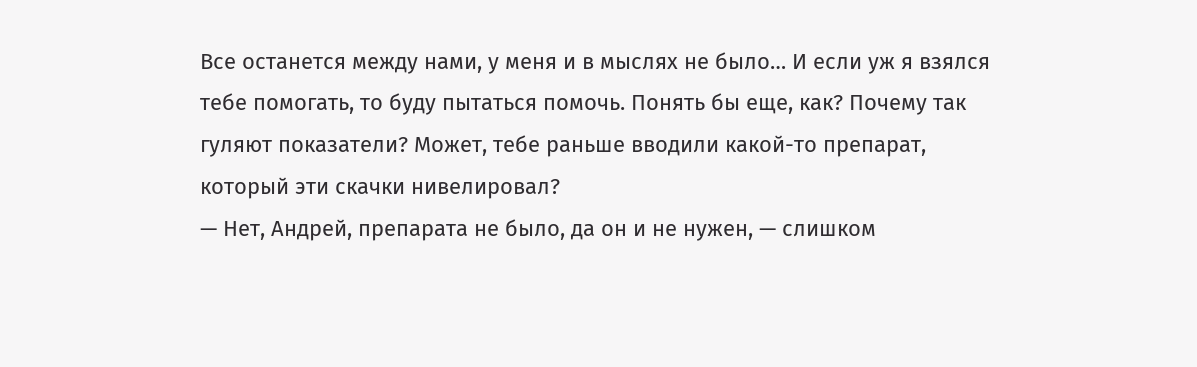Все останется между нами, у меня и в мыслях не было… И если уж я взялся тебе помогать, то буду пытаться помочь. Понять бы еще, как? Почему так гуляют показатели? Может, тебе раньше вводили какой-то препарат, который эти скачки нивелировал?
— Нет, Андрей, препарата не было, да он и не нужен, — слишком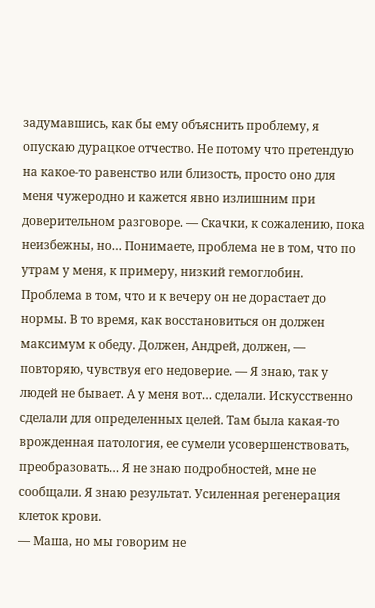задумавшись, как бы ему объяснить проблему, я опускаю дурацкое отчество. Не потому что претендую на какое-то равенство или близость, просто оно для меня чужеродно и кажется явно излишним при доверительном разговоре. — Скачки, к сожалению, пока неизбежны, но… Понимаете, проблема не в том, что по утрам у меня, к примеру, низкий гемоглобин. Проблема в том, что и к вечеру он не дорастает до нормы. В то время, как восстановиться он должен максимум к обеду. Должен, Андрей, должен, — повторяю, чувствуя его недоверие. — Я знаю, так у людей не бывает. А у меня вот… сделали. Искусственно сделали для определенных целей. Там была какая-то врожденная патология, ее сумели усовершенствовать, преобразовать… Я не знаю подробностей, мне не сообщали. Я знаю результат. Усиленная регенерация клеток крови.
— Маша, но мы говорим не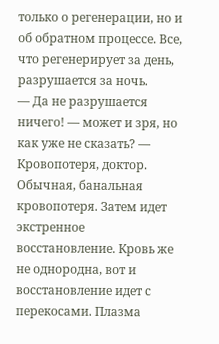только о регенерации, но и об обратном процессе. Все, что регенерирует за день, разрушается за ночь.
— Да не разрушается ничего! — может и зря, но как уже не сказать? — Кровопотеря, доктор. Обычная, банальная кровопотеря. Затем идет экстренное восстановление. Кровь же не однородна, вот и восстановление идет с перекосами. Плазма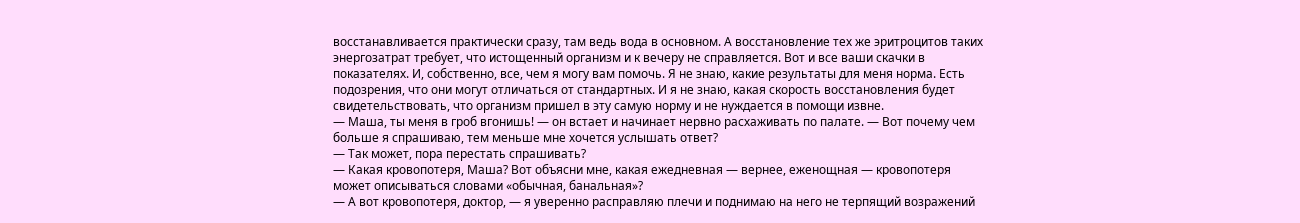восстанавливается практически сразу, там ведь вода в основном. А восстановление тех же эритроцитов таких энергозатрат требует, что истощенный организм и к вечеру не справляется. Вот и все ваши скачки в показателях. И, собственно, все, чем я могу вам помочь. Я не знаю, какие результаты для меня норма. Есть подозрения, что они могут отличаться от стандартных. И я не знаю, какая скорость восстановления будет свидетельствовать, что организм пришел в эту самую норму и не нуждается в помощи извне.
— Маша, ты меня в гроб вгонишь! — он встает и начинает нервно расхаживать по палате. — Вот почему чем больше я спрашиваю, тем меньше мне хочется услышать ответ?
— Так может, пора перестать спрашивать?
— Какая кровопотеря, Маша? Вот объясни мне, какая ежедневная — вернее, еженощная — кровопотеря может описываться словами «обычная, банальная»?
— А вот кровопотеря, доктор, — я уверенно расправляю плечи и поднимаю на него не терпящий возражений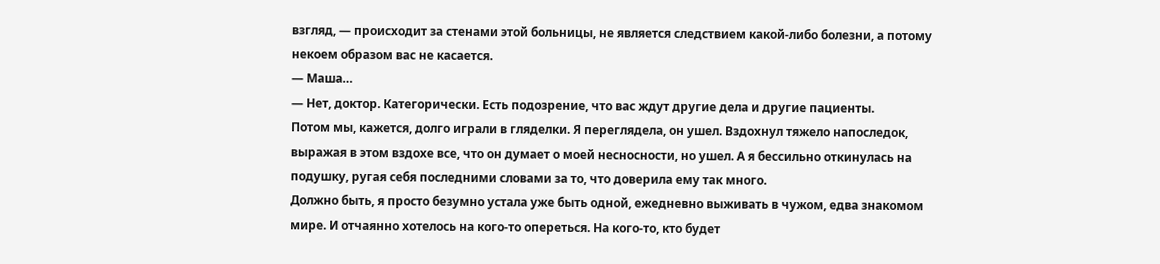взгляд, — происходит за стенами этой больницы, не является следствием какой-либо болезни, а потому некоем образом вас не касается.
— Маша…
— Нет, доктор. Категорически. Есть подозрение, что вас ждут другие дела и другие пациенты.
Потом мы, кажется, долго играли в гляделки. Я переглядела, он ушел. Вздохнул тяжело напоследок, выражая в этом вздохе все, что он думает о моей несносности, но ушел. А я бессильно откинулась на подушку, ругая себя последними словами за то, что доверила ему так много.
Должно быть, я просто безумно устала уже быть одной, ежедневно выживать в чужом, едва знакомом мире. И отчаянно хотелось на кого-то опереться. На кого-то, кто будет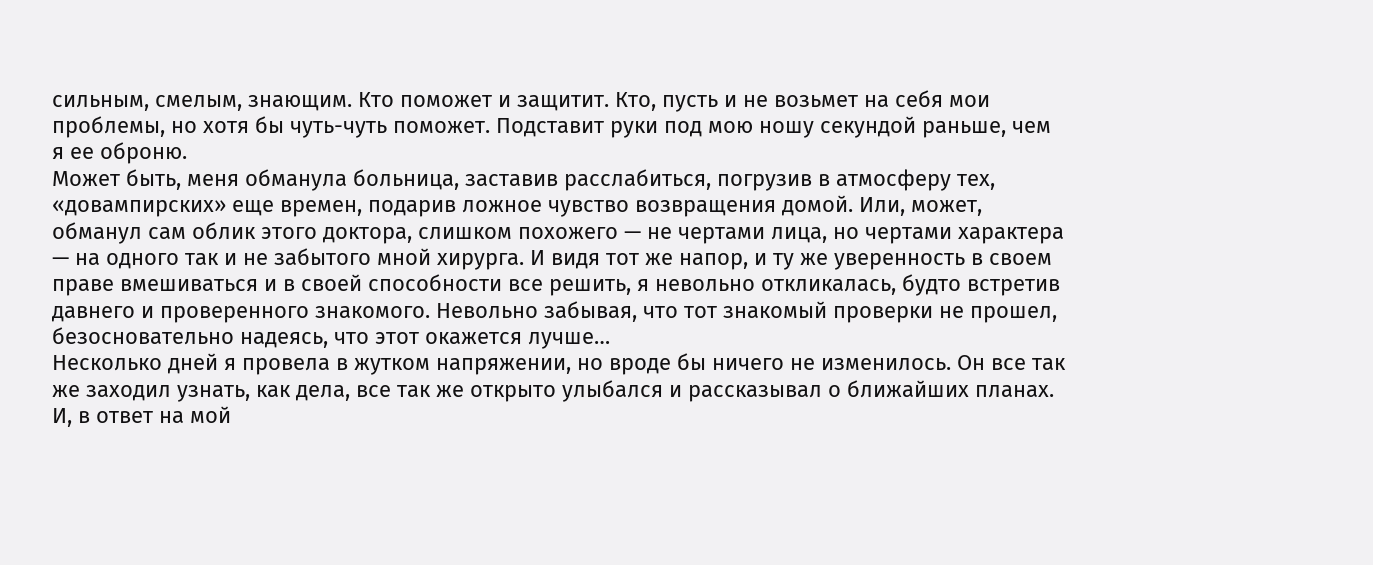сильным, смелым, знающим. Кто поможет и защитит. Кто, пусть и не возьмет на себя мои проблемы, но хотя бы чуть-чуть поможет. Подставит руки под мою ношу секундой раньше, чем я ее оброню.
Может быть, меня обманула больница, заставив расслабиться, погрузив в атмосферу тех, «довампирских» еще времен, подарив ложное чувство возвращения домой. Или, может, обманул сам облик этого доктора, слишком похожего — не чертами лица, но чертами характера — на одного так и не забытого мной хирурга. И видя тот же напор, и ту же уверенность в своем праве вмешиваться и в своей способности все решить, я невольно откликалась, будто встретив давнего и проверенного знакомого. Невольно забывая, что тот знакомый проверки не прошел, безосновательно надеясь, что этот окажется лучше…
Несколько дней я провела в жутком напряжении, но вроде бы ничего не изменилось. Он все так же заходил узнать, как дела, все так же открыто улыбался и рассказывал о ближайших планах. И, в ответ на мой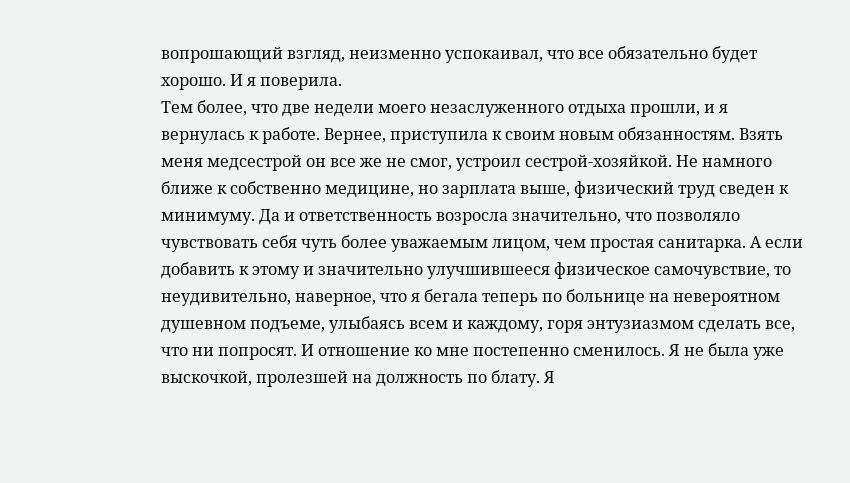вопрошающий взгляд, неизменно успокаивал, что все обязательно будет хорошо. И я поверила.
Тем более, что две недели моего незаслуженного отдыха прошли, и я вернулась к работе. Вернее, приступила к своим новым обязанностям. Взять меня медсестрой он все же не смог, устроил сестрой-хозяйкой. Не намного ближе к собственно медицине, но зарплата выше, физический труд сведен к минимуму. Да и ответственность возросла значительно, что позволяло чувствовать себя чуть более уважаемым лицом, чем простая санитарка. А если добавить к этому и значительно улучшившееся физическое самочувствие, то неудивительно, наверное, что я бегала теперь по больнице на невероятном душевном подъеме, улыбаясь всем и каждому, горя энтузиазмом сделать все, что ни попросят. И отношение ко мне постепенно сменилось. Я не была уже выскочкой, пролезшей на должность по блату. Я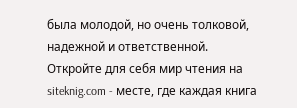была молодой, но очень толковой, надежной и ответственной.
Откройте для себя мир чтения на siteknig.com - месте, где каждая книга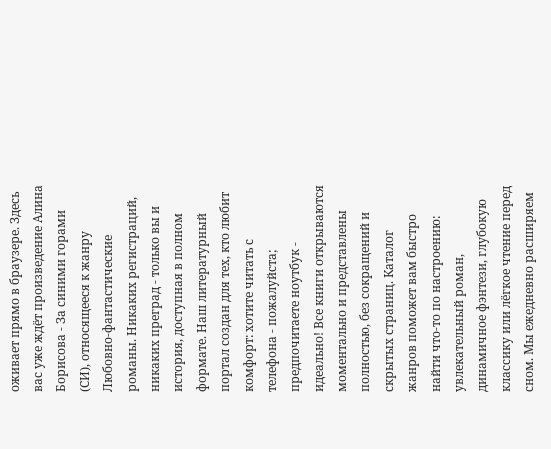оживает прямо в браузере. Здесь вас уже ждёт произведение Алина Борисова - За синими горами (СИ), относящееся к жанру Любовно-фантастические романы. Никаких регистраций, никаких преград - только вы и история, доступная в полном формате. Наш литературный портал создан для тех, кто любит комфорт: хотите читать с телефона - пожалуйста; предпочитаете ноутбук - идеально! Все книги открываются моментально и представлены полностью, без сокращений и скрытых страниц. Каталог жанров поможет вам быстро найти что-то по настроению: увлекательный роман, динамичное фэнтези, глубокую классику или лёгкое чтение перед сном. Мы ежедневно расширяем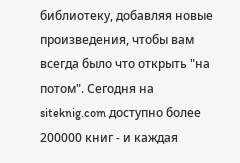библиотеку, добавляя новые произведения, чтобы вам всегда было что открыть "на потом". Сегодня на siteknig.com доступно более 200000 книг - и каждая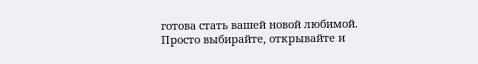готова стать вашей новой любимой. Просто выбирайте, открывайте и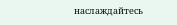наслаждайтесь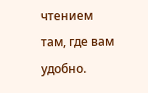чтением там, где вам удобно.